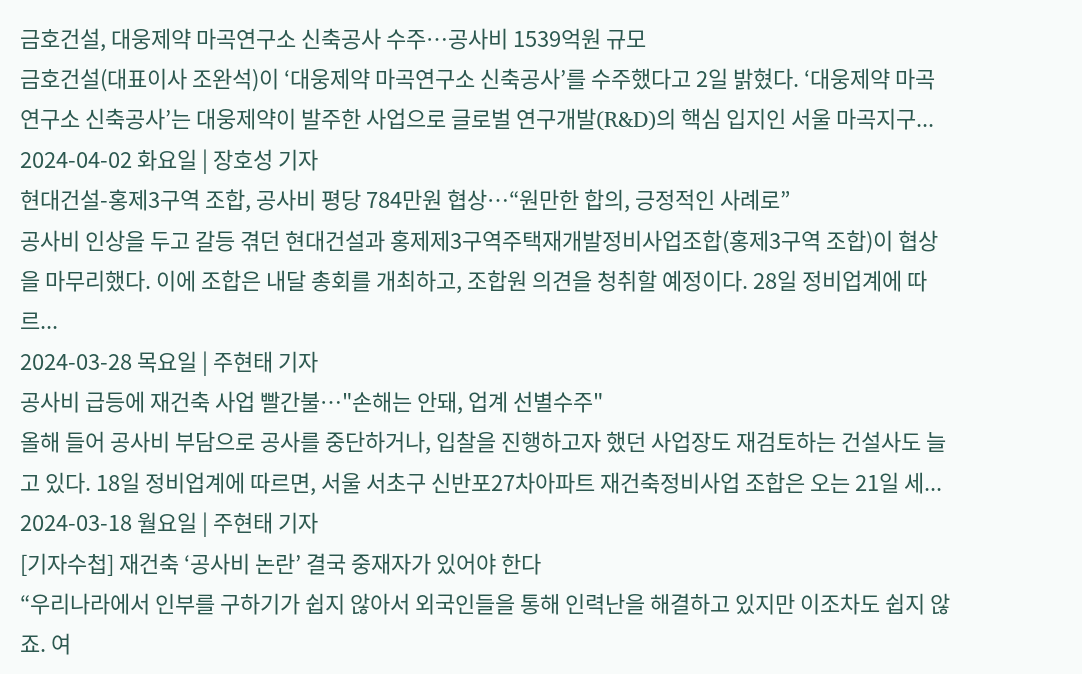금호건설, 대웅제약 마곡연구소 신축공사 수주…공사비 1539억원 규모
금호건설(대표이사 조완석)이 ‘대웅제약 마곡연구소 신축공사’를 수주했다고 2일 밝혔다. ‘대웅제약 마곡연구소 신축공사’는 대웅제약이 발주한 사업으로 글로벌 연구개발(R&D)의 핵심 입지인 서울 마곡지구...
2024-04-02 화요일 | 장호성 기자
현대건설-홍제3구역 조합, 공사비 평당 784만원 협상…“원만한 합의, 긍정적인 사례로”
공사비 인상을 두고 갈등 겪던 현대건설과 홍제제3구역주택재개발정비사업조합(홍제3구역 조합)이 협상을 마무리했다. 이에 조합은 내달 총회를 개최하고, 조합원 의견을 청취할 예정이다. 28일 정비업계에 따르...
2024-03-28 목요일 | 주현태 기자
공사비 급등에 재건축 사업 빨간불…"손해는 안돼, 업계 선별수주"
올해 들어 공사비 부담으로 공사를 중단하거나, 입찰을 진행하고자 했던 사업장도 재검토하는 건설사도 늘고 있다. 18일 정비업계에 따르면, 서울 서초구 신반포27차아파트 재건축정비사업 조합은 오는 21일 세...
2024-03-18 월요일 | 주현태 기자
[기자수첩] 재건축 ‘공사비 논란’ 결국 중재자가 있어야 한다
“우리나라에서 인부를 구하기가 쉽지 않아서 외국인들을 통해 인력난을 해결하고 있지만 이조차도 쉽지 않죠. 여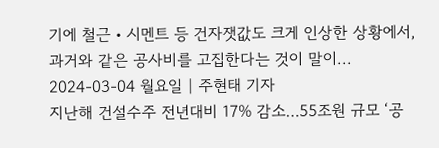기에 철근‧시멘트 등 건자잿값도 크게 인상한 상황에서, 과거와 같은 공사비를 고집한다는 것이 말이...
2024-03-04 월요일 | 주현태 기자
지난해 건설수주 전년대비 17% 감소…55조원 규모 ‘공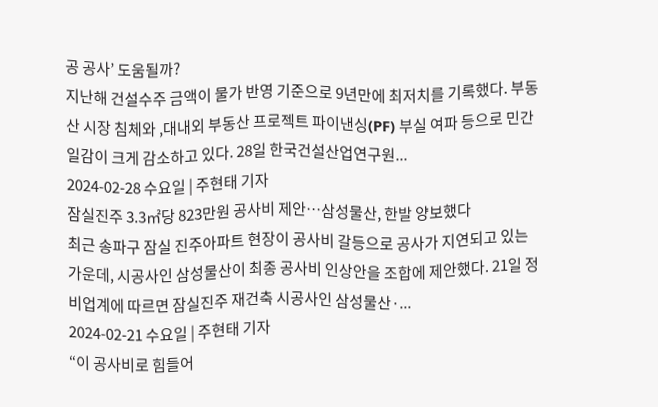공 공사’ 도움될까?
지난해 건설수주 금액이 물가 반영 기준으로 9년만에 최저치를 기록했다. 부동산 시장 침체와 ,대내외 부동산 프로젝트 파이낸싱(PF) 부실 여파 등으로 민간 일감이 크게 감소하고 있다. 28일 한국건설산업연구원...
2024-02-28 수요일 | 주현태 기자
잠실진주 3.3㎡당 823만원 공사비 제안…삼성물산, 한발 양보했다
최근 송파구 잠실 진주아파트 현장이 공사비 갈등으로 공사가 지연되고 있는 가운데, 시공사인 삼성물산이 최종 공사비 인상안을 조합에 제안했다. 21일 정비업계에 따르면 잠실진주 재건축 시공사인 삼성물산·...
2024-02-21 수요일 | 주현태 기자
“이 공사비로 힘들어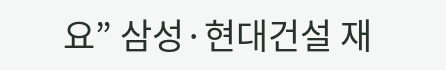요” 삼성·현대건설 재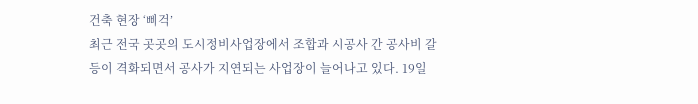건축 현장 ‘삐걱’
최근 전국 곳곳의 도시정비사업장에서 조합과 시공사 간 공사비 갈등이 격화되면서 공사가 지연되는 사업장이 늘어나고 있다. 19일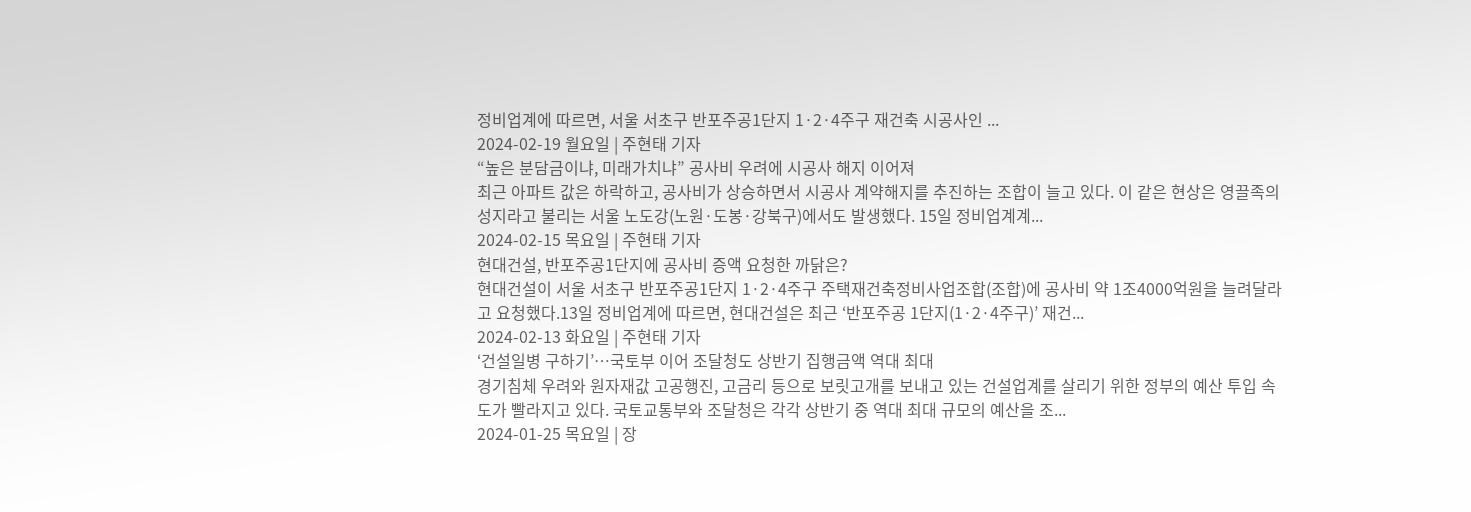정비업계에 따르면, 서울 서초구 반포주공1단지 1·2·4주구 재건축 시공사인 ...
2024-02-19 월요일 | 주현태 기자
“높은 분담금이냐, 미래가치냐” 공사비 우려에 시공사 해지 이어져
최근 아파트 값은 하락하고, 공사비가 상승하면서 시공사 계약해지를 추진하는 조합이 늘고 있다. 이 같은 현상은 영끌족의 성지라고 불리는 서울 노도강(노원·도봉·강북구)에서도 발생했다. 15일 정비업계계...
2024-02-15 목요일 | 주현태 기자
현대건설, 반포주공1단지에 공사비 증액 요청한 까닭은?
현대건설이 서울 서초구 반포주공1단지 1·2·4주구 주택재건축정비사업조합(조합)에 공사비 약 1조4000억원을 늘려달라고 요청했다.13일 정비업계에 따르면, 현대건설은 최근 ‘반포주공 1단지(1·2·4주구)’ 재건...
2024-02-13 화요일 | 주현태 기자
‘건설일병 구하기’…국토부 이어 조달청도 상반기 집행금액 역대 최대
경기침체 우려와 원자재값 고공행진, 고금리 등으로 보릿고개를 보내고 있는 건설업계를 살리기 위한 정부의 예산 투입 속도가 빨라지고 있다. 국토교통부와 조달청은 각각 상반기 중 역대 최대 규모의 예산을 조...
2024-01-25 목요일 | 장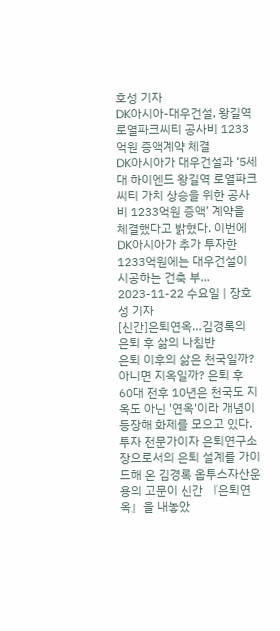호성 기자
DK아시아-대우건설, 왕길역 로열파크씨티 공사비 1233억원 증액계약 체결
DK아시아가 대우건설과 ‘5세대 하이엔드 왕길역 로열파크씨티 가치 상승을 위한 공사비 1233억원 증액’ 계약을 체결했다고 밝혔다. 이번에 DK아시아가 추가 투자한 1233억원에는 대우건설이 시공하는 건축 부...
2023-11-22 수요일 | 장호성 기자
[신간]은퇴연옥…김경록의 은퇴 후 삶의 나침반
은퇴 이후의 삶은 천국일까? 아니면 지옥일까? 은퇴 후 60대 전후 10년은 천국도 지옥도 아닌 '연옥'이라 개념이 등장해 화제를 모으고 있다.투자 전문가이자 은퇴연구소장으로서의 은퇴 설계를 가이드해 온 김경록 옵투스자산운용의 고문이 신간 『은퇴연옥』을 내놓았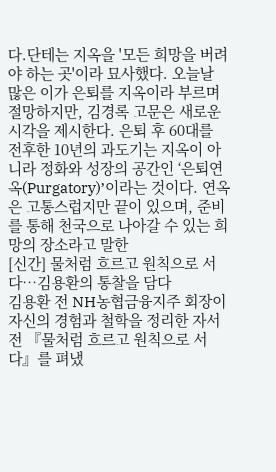다.단테는 지옥을 '모든 희망을 버려야 하는 곳'이라 묘사했다. 오늘날 많은 이가 은퇴를 지옥이라 부르며 절망하지만, 김경록 고문은 새로운 시각을 제시한다. 은퇴 후 60대를 전후한 10년의 과도기는 지옥이 아니라 정화와 성장의 공간인 ‘은퇴연옥(Purgatory)’이라는 것이다. 연옥은 고통스럽지만 끝이 있으며, 준비를 통해 천국으로 나아갈 수 있는 희망의 장소라고 말한
[신간] 물처럼 흐르고 원칙으로 서다…김용환의 통찰을 담다
김용환 전 NH농협금융지주 회장이 자신의 경험과 철학을 정리한 자서전 『물처럼 흐르고 원칙으로 서다』를 펴냈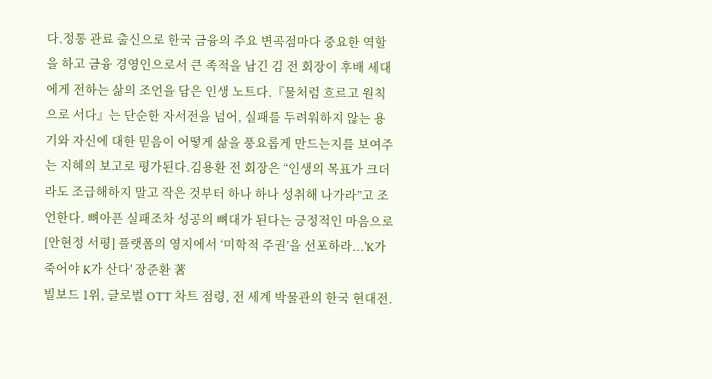다.정통 관료 출신으로 한국 금융의 주요 변곡점마다 중요한 역할을 하고 금융 경영인으로서 큰 족적을 남긴 김 전 회장이 후배 세대에게 전하는 삶의 조언을 담은 인생 노트다.『물처럼 흐르고 원칙으로 서다』는 단순한 자서전을 넘어, 실패를 두려워하지 않는 용기와 자신에 대한 믿음이 어떻게 삶을 풍요롭게 만드는지를 보여주는 지혜의 보고로 평가된다.김용환 전 회장은 “인생의 목표가 크더라도 조급해하지 말고 작은 것부터 하나 하나 성취해 나가라”고 조언한다. 뼈아픈 실패조차 성공의 뼈대가 된다는 긍정적인 마음으로
[안현정 서평] 플랫폼의 영지에서 ‘미학적 주권’을 선포하라...'K가 죽어야 K가 산다' 장준환 著
빌보드 1위, 글로벌 OTT 차트 점령, 전 세계 박물관의 한국 현대전.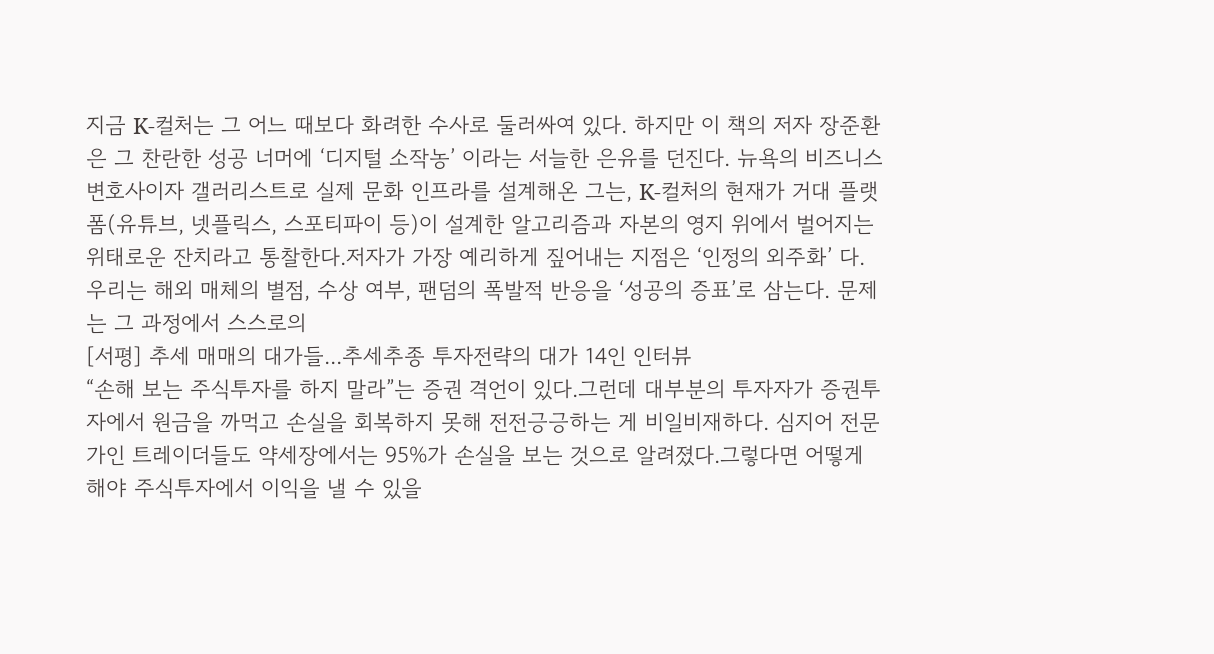지금 K-컬처는 그 어느 때보다 화려한 수사로 둘러싸여 있다. 하지만 이 책의 저자 장준환은 그 찬란한 성공 너머에 ‘디지털 소작농’ 이라는 서늘한 은유를 던진다. 뉴욕의 비즈니스 변호사이자 갤러리스트로 실제 문화 인프라를 설계해온 그는, K-컬처의 현재가 거대 플랫폼(유튜브, 넷플릭스, 스포티파이 등)이 설계한 알고리즘과 자본의 영지 위에서 벌어지는 위태로운 잔치라고 통찰한다.저자가 가장 예리하게 짚어내는 지점은 ‘인정의 외주화’ 다. 우리는 해외 매체의 별점, 수상 여부, 팬덤의 폭발적 반응을 ‘성공의 증표’로 삼는다. 문제는 그 과정에서 스스로의
[서평] 추세 매매의 대가들...추세추종 투자전략의 대가 14인 인터뷰
“손해 보는 주식투자를 하지 말라”는 증권 격언이 있다.그런데 대부분의 투자자가 증권투자에서 원금을 까먹고 손실을 회복하지 못해 전전긍긍하는 게 비일비재하다. 심지어 전문가인 트레이더들도 약세장에서는 95%가 손실을 보는 것으로 알려졌다.그렇다면 어떻게 해야 주식투자에서 이익을 낼 수 있을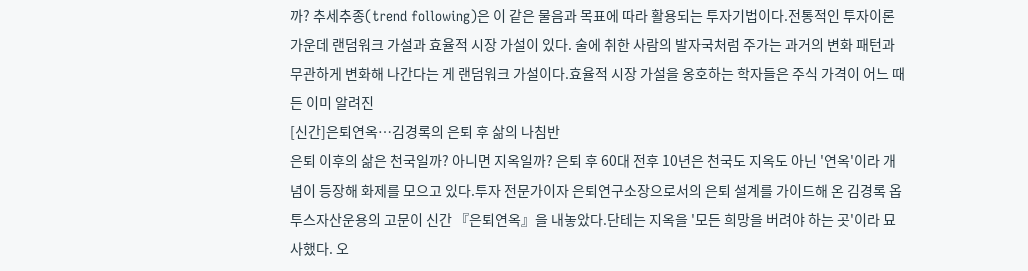까? 추세추종(trend following)은 이 같은 물음과 목표에 따라 활용되는 투자기법이다.전통적인 투자이론 가운데 랜덤워크 가설과 효율적 시장 가설이 있다. 술에 취한 사람의 발자국처럼 주가는 과거의 변화 패턴과 무관하게 변화해 나간다는 게 랜덤워크 가설이다.효율적 시장 가설을 옹호하는 학자들은 주식 가격이 어느 때든 이미 알려진
[신간]은퇴연옥…김경록의 은퇴 후 삶의 나침반
은퇴 이후의 삶은 천국일까? 아니면 지옥일까? 은퇴 후 60대 전후 10년은 천국도 지옥도 아닌 '연옥'이라 개념이 등장해 화제를 모으고 있다.투자 전문가이자 은퇴연구소장으로서의 은퇴 설계를 가이드해 온 김경록 옵투스자산운용의 고문이 신간 『은퇴연옥』을 내놓았다.단테는 지옥을 '모든 희망을 버려야 하는 곳'이라 묘사했다. 오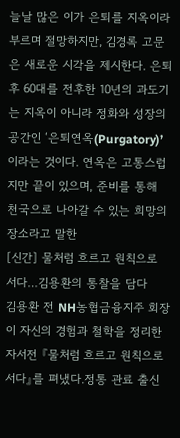늘날 많은 이가 은퇴를 지옥이라 부르며 절망하지만, 김경록 고문은 새로운 시각을 제시한다. 은퇴 후 60대를 전후한 10년의 과도기는 지옥이 아니라 정화와 성장의 공간인 ‘은퇴연옥(Purgatory)’이라는 것이다. 연옥은 고통스럽지만 끝이 있으며, 준비를 통해 천국으로 나아갈 수 있는 희망의 장소라고 말한
[신간] 물처럼 흐르고 원칙으로 서다…김용환의 통찰을 담다
김용환 전 NH농협금융지주 회장이 자신의 경험과 철학을 정리한 자서전 『물처럼 흐르고 원칙으로 서다』를 펴냈다.정통 관료 출신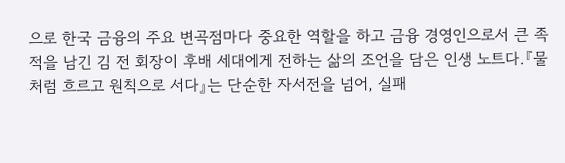으로 한국 금융의 주요 변곡점마다 중요한 역할을 하고 금융 경영인으로서 큰 족적을 남긴 김 전 회장이 후배 세대에게 전하는 삶의 조언을 담은 인생 노트다.『물처럼 흐르고 원칙으로 서다』는 단순한 자서전을 넘어, 실패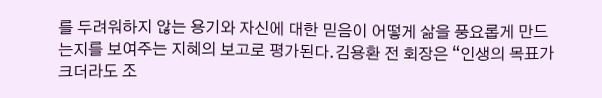를 두려워하지 않는 용기와 자신에 대한 믿음이 어떻게 삶을 풍요롭게 만드는지를 보여주는 지혜의 보고로 평가된다.김용환 전 회장은 “인생의 목표가 크더라도 조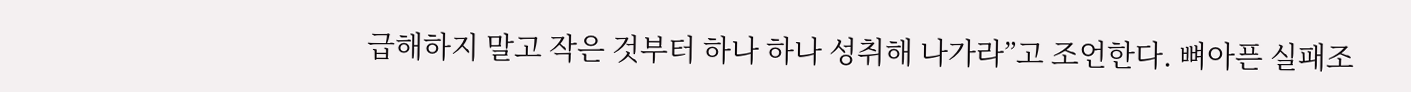급해하지 말고 작은 것부터 하나 하나 성취해 나가라”고 조언한다. 뼈아픈 실패조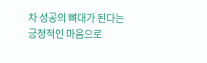차 성공의 뼈대가 된다는 긍정적인 마음으로